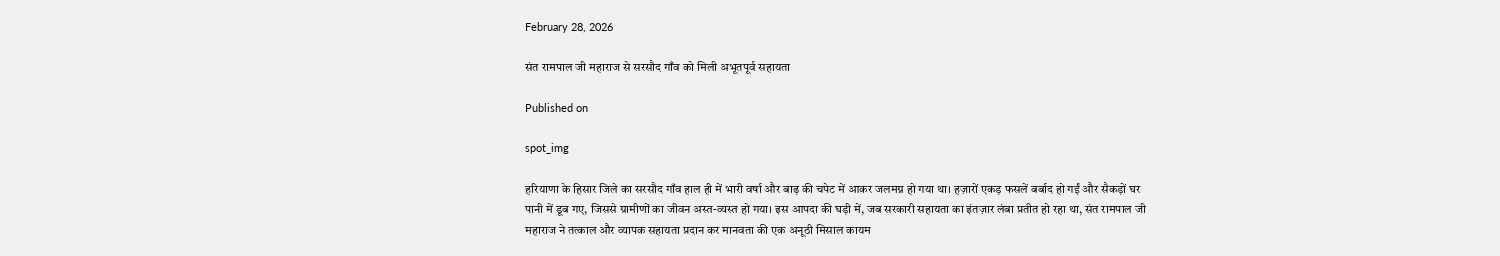February 28, 2026

संत रामपाल जी महाराज से सरसौद गाँव को मिली अभूतपूर्व सहायता

Published on

spot_img

हरियाणा के हिसार जिले का सरसौद गाँव हाल ही में भारी वर्षा और बाढ़ की चपेट में आकर जलमग्न हो गया था। हज़ारों एकड़ फसलें बर्बाद हो गईं और सैकड़ों घर पानी में डूब गए, जिससे ग्रामीणों का जीवन अस्त-व्यस्त हो गया। इस आपदा की घड़ी में, जब सरकारी सहायता का इंतज़ार लंबा प्रतीत हो रहा था, संत रामपाल जी महाराज ने तत्काल और व्यापक सहायता प्रदान कर मानवता की एक अनूठी मिसाल कायम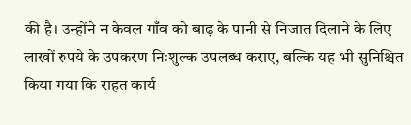की है। उन्होंने न केवल गाँव को बाढ़ के पानी से निजात दिलाने के लिए लाखों रुपये के उपकरण निःशुल्क उपलब्ध कराए, बल्कि यह भी सुनिश्चित किया गया कि राहत कार्य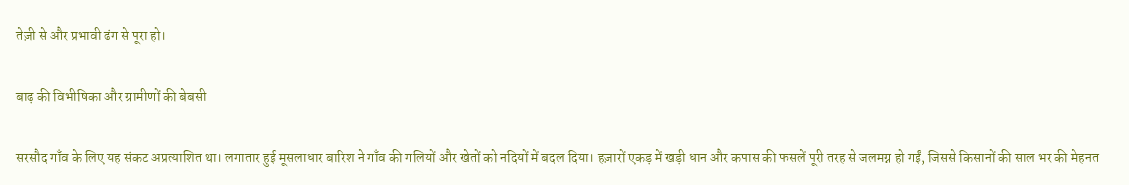तेज़ी से और प्रभावी ढंग से पूरा हो।

बाढ़ की विभीषिका और ग्रामीणों की बेबसी

सरसौद गाँव के लिए यह संकट अप्रत्याशित था। लगातार हुई मूसलाधार बारिश ने गाँव की गलियों और खेतों को नदियों में बदल दिया। हज़ारों एकड़ में खड़ी धान और कपास की फसलें पूरी तरह से जलमग्न हो गईं, जिससे किसानों की साल भर की मेहनत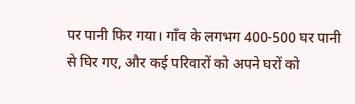पर पानी फिर गया। गाँव के लगभग 400-500 घर पानी से घिर गए, और कई परिवारों को अपने घरों को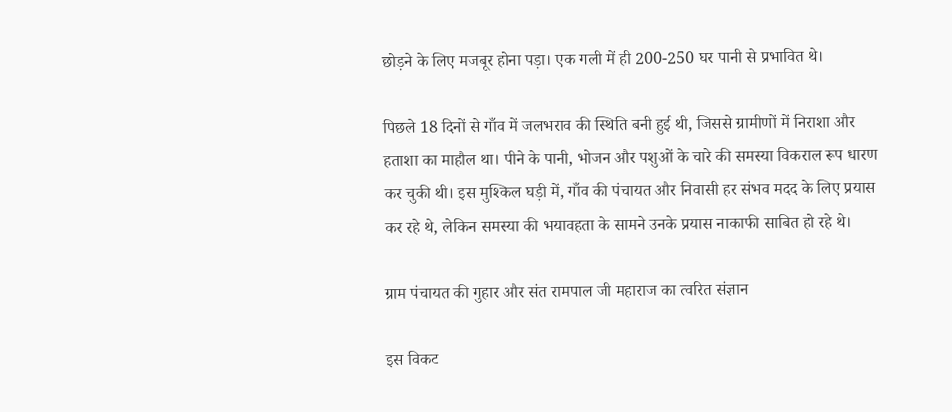छोड़ने के लिए मजबूर होना पड़ा। एक गली में ही 200-250 घर पानी से प्रभावित थे।

पिछले 18 दिनों से गाँव में जलभराव की स्थिति बनी हुई थी, जिससे ग्रामीणों में निराशा और हताशा का माहौल था। पीने के पानी, भोजन और पशुओं के चारे की समस्या विकराल रूप धारण कर चुकी थी। इस मुश्किल घड़ी में, गाँव की पंचायत और निवासी हर संभव मदद के लिए प्रयास कर रहे थे, लेकिन समस्या की भयावहता के सामने उनके प्रयास नाकाफी साबित हो रहे थे।

ग्राम पंचायत की गुहार और संत रामपाल जी महाराज का त्वरित संज्ञान

इस विकट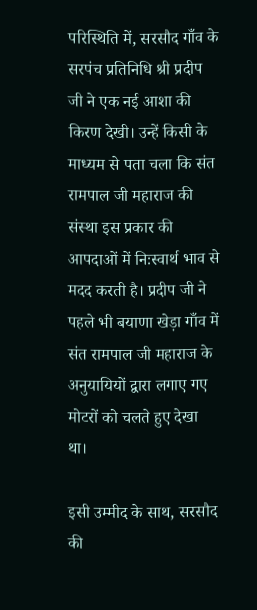परिस्थिति में, सरसौद गाँव के सरपंच प्रतिनिधि श्री प्रदीप जी ने एक नई आशा की किरण देखी। उन्हें किसी के माध्यम से पता चला कि संत रामपाल जी महाराज की संस्था इस प्रकार की आपदाओं में निःस्वार्थ भाव से मदद करती है। प्रदीप जी ने पहले भी बयाणा खेड़ा गाँव में संत रामपाल जी महाराज के अनुयायियों द्वारा लगाए गए मोटरों को चलते हुए देखा था।

इसी उम्मीद के साथ, सरसौद की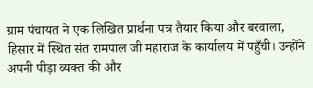ग्राम पंचायत ने एक लिखित प्रार्थना पत्र तैयार किया और बरवाला, हिसार में स्थित संत रामपाल जी महाराज के कार्यालय में पहुँची। उन्होंने अपनी पीड़ा व्यक्त की और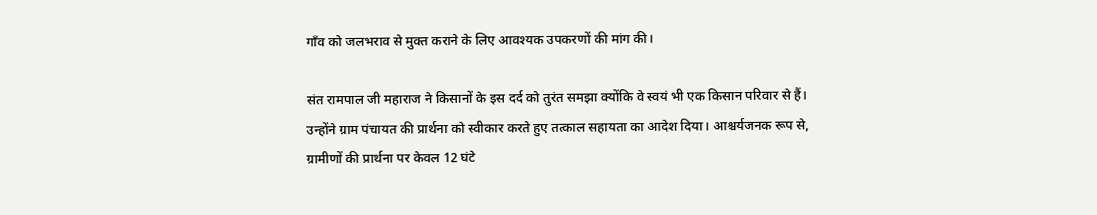गाँव को जलभराव से मुक्त कराने के लिए आवश्यक उपकरणों की मांग की।

संत रामपाल जी महाराज ने किसानों के इस दर्द को तुरंत समझा क्योंकि वे स्वयं भी एक किसान परिवार से हैं। उन्होंने ग्राम पंचायत की प्रार्थना को स्वीकार करते हुए तत्काल सहायता का आदेश दिया। आश्चर्यजनक रूप से, ग्रामीणों की प्रार्थना पर केवल 12 घंटे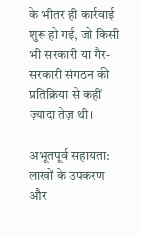के भीतर ही कार्रवाई शुरू हो गई, जो किसी भी सरकारी या गैर-सरकारी संगठन की प्रतिक्रिया से कहीं ज़्यादा तेज़ थी।

अभूतपूर्व सहायता: लाखों के उपकरण और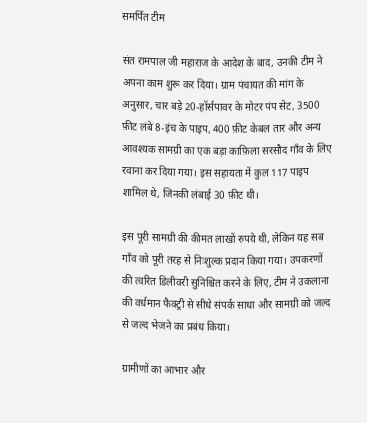समर्पित टीम

संत रामपाल जी महाराज के आदेश के बाद, उनकी टीम ने अपना काम शुरू कर दिया। ग्राम पंचायत की मांग के अनुसार, चार बड़े 20-हॉर्सपावर के मोटर पंप सेट, 3500 फ़ीट लंबे 8-इंच के पाइप, 400 फ़ीट केबल तार और अन्य आवश्यक सामग्री का एक बड़ा काफ़िला सरसौद गाँव के लिए रवाना कर दिया गया। इस सहायता में कुल 117 पाइप शामिल थे, जिनकी लंबाई 30 फ़ीट थी।

इस पूरी सामग्री की कीमत लाखों रुपये थी, लेकिन यह सब गाँव को पूरी तरह से निःशुल्क प्रदान किया गया। उपकरणों की त्वरित डिलीवरी सुनिश्चित करने के लिए, टीम ने उकलाना की वर्धमान फैक्ट्री से सीधे संपर्क साधा और सामग्री को जल्द से जल्द भेजने का प्रबंध किया।

ग्रामीणों का आभार और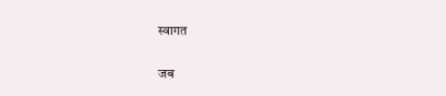स्वागत

जब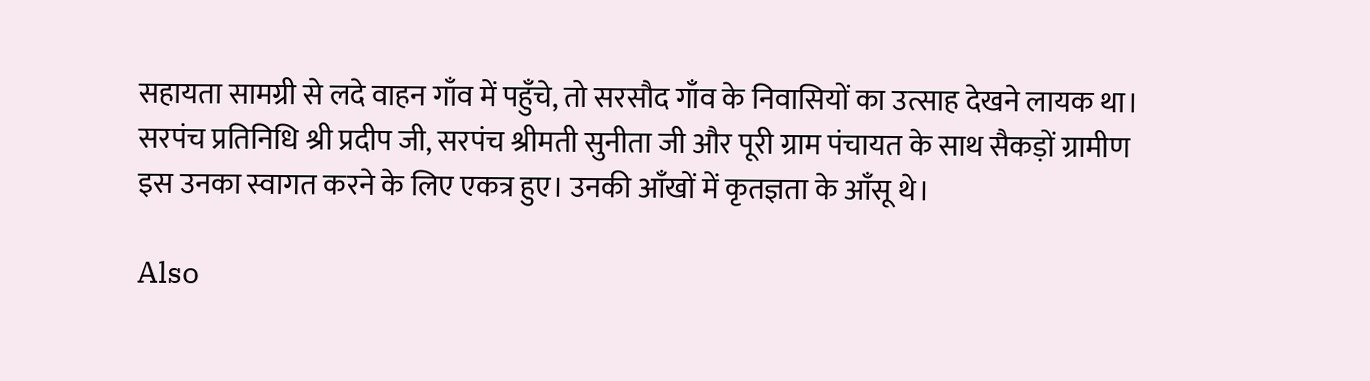सहायता सामग्री से लदे वाहन गाँव में पहुँचे, तो सरसौद गाँव के निवासियों का उत्साह देखने लायक था। सरपंच प्रतिनिधि श्री प्रदीप जी, सरपंच श्रीमती सुनीता जी और पूरी ग्राम पंचायत के साथ सैकड़ों ग्रामीण इस उनका स्वागत करने के लिए एकत्र हुए। उनकी आँखों में कृतज्ञता के आँसू थे।

Also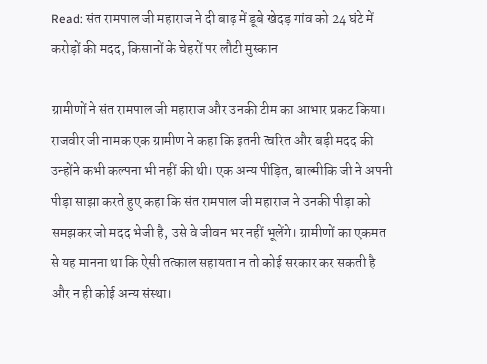Read: संत रामपाल जी महाराज ने दी बाढ़ में डूबे खेदड़ गांव को 24 घंटे में करोड़ों की मदद, किसानों के चेहरों पर लौटी मुस्कान

ग्रामीणों ने संत रामपाल जी महाराज और उनकी टीम का आभार प्रकट किया। राजवीर जी नामक एक ग्रामीण ने कहा कि इतनी त्वरित और बड़ी मदद की उन्होंने कभी कल्पना भी नहीं की थी। एक अन्य पीड़ित, बाल्मीकि जी ने अपनी पीड़ा साझा करते हुए कहा कि संत रामपाल जी महाराज ने उनकी पीड़ा को समझकर जो मदद भेजी है, उसे वे जीवन भर नहीं भूलेंगे। ग्रामीणों का एकमत से यह मानना था कि ऐसी तत्काल सहायता न तो कोई सरकार कर सकती है और न ही कोई अन्य संस्था।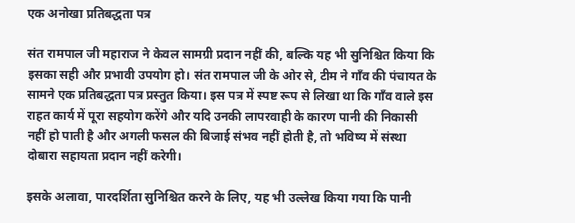एक अनोखा प्रतिबद्धता पत्र

संत रामपाल जी महाराज ने केवल सामग्री प्रदान नहीं की, बल्कि यह भी सुनिश्चित किया कि इसका सही और प्रभावी उपयोग हो। संत रामपाल जी के ओर से, टीम ने गाँव की पंचायत के सामने एक प्रतिबद्धता पत्र प्रस्तुत किया। इस पत्र में स्पष्ट रूप से लिखा था कि गाँव वाले इस राहत कार्य में पूरा सहयोग करेंगे और यदि उनकी लापरवाही के कारण पानी की निकासी नहीं हो पाती है और अगली फसल की बिजाई संभव नहीं होती है, तो भविष्य में संस्था दोबारा सहायता प्रदान नहीं करेगी।

इसके अलावा, पारदर्शिता सुनिश्चित करने के लिए, यह भी उल्लेख किया गया कि पानी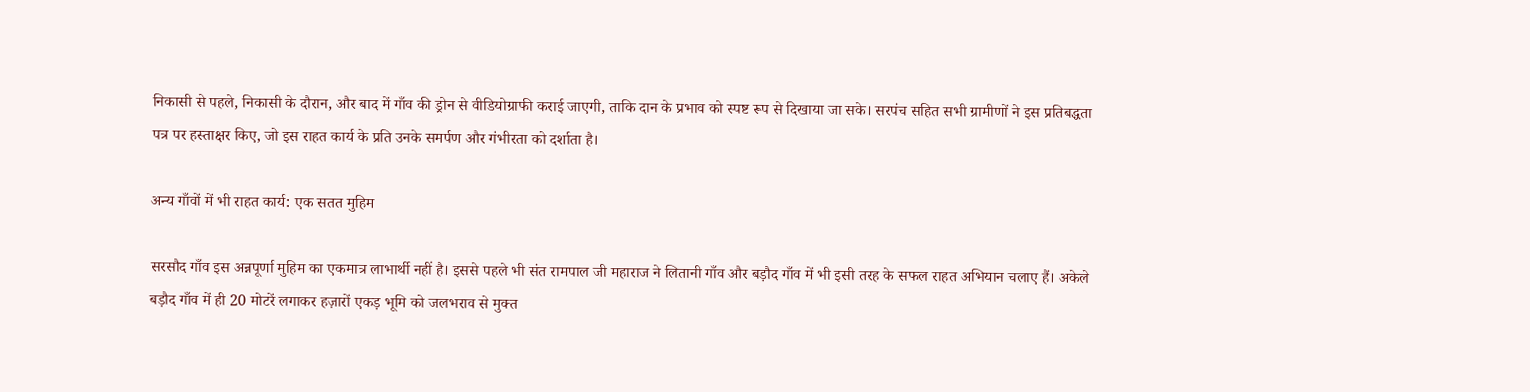निकासी से पहले, निकासी के दौरान, और बाद में गाँव की ड्रोन से वीडियोग्राफी कराई जाएगी, ताकि दान के प्रभाव को स्पष्ट रूप से दिखाया जा सके। सरपंच सहित सभी ग्रामीणों ने इस प्रतिबद्धता पत्र पर हस्ताक्षर किए, जो इस राहत कार्य के प्रति उनके समर्पण और गंभीरता को दर्शाता है।

अन्य गाँवों में भी राहत कार्य: एक सतत मुहिम

सरसौद गाँव इस अन्नपूर्णा मुहिम का एकमात्र लाभार्थी नहीं है। इससे पहले भी संत रामपाल जी महाराज ने लितानी गाँव और बड़ौद गाँव में भी इसी तरह के सफल राहत अभियान चलाए हैं। अकेले बड़ौद गाँव में ही 20 मोटरें लगाकर हज़ारों एकड़ भूमि को जलभराव से मुक्त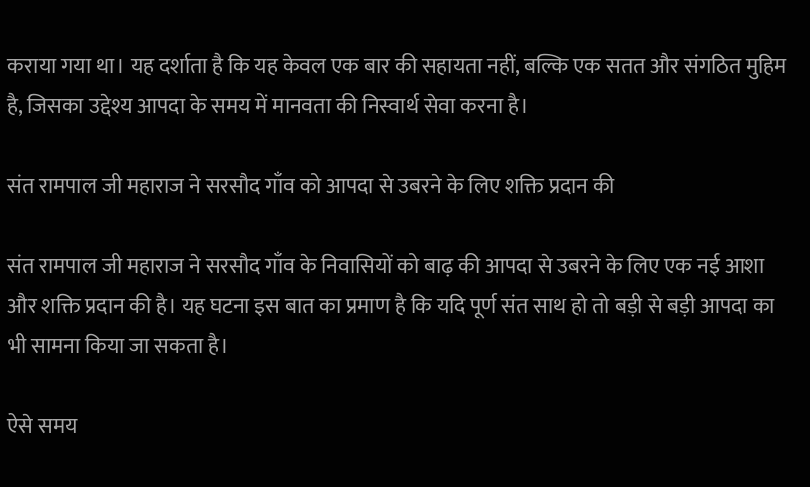कराया गया था। यह दर्शाता है कि यह केवल एक बार की सहायता नहीं, बल्कि एक सतत और संगठित मुहिम है, जिसका उद्देश्य आपदा के समय में मानवता की निस्वार्थ सेवा करना है।

संत रामपाल जी महाराज ने सरसौद गाँव को आपदा से उबरने के लिए शक्ति प्रदान की

संत रामपाल जी महाराज ने सरसौद गाँव के निवासियों को बाढ़ की आपदा से उबरने के लिए एक नई आशा और शक्ति प्रदान की है। यह घटना इस बात का प्रमाण है कि यदि पूर्ण संत साथ हो तो बड़ी से बड़ी आपदा का भी सामना किया जा सकता है।

ऐसे समय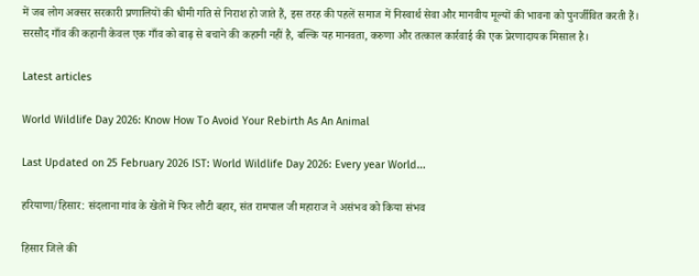में जब लोग अक्सर सरकारी प्रणालियों की धीमी गति से निराश हो जाते हैं, इस तरह की पहलें समाज में निस्वार्थ सेवा और मानवीय मूल्यों की भावना को पुनर्जीवित करती हैं। सरसौद गाँव की कहानी केवल एक गाँव को बाढ़ से बचाने की कहानी नहीं है, बल्कि यह मानवता, करुणा और तत्काल कार्रवाई की एक प्रेरणादायक मिसाल है।

Latest articles

World Wildlife Day 2026: Know How To Avoid Your Rebirth As An Animal

Last Updated on 25 February 2026 IST: World Wildlife Day 2026: Every year World...

हरियाणा/हिसार: संदलाना गांव के खेतों में फिर लौटी बहार, संत रामपाल जी महाराज ने असंभव को किया संभव

हिसार जिले की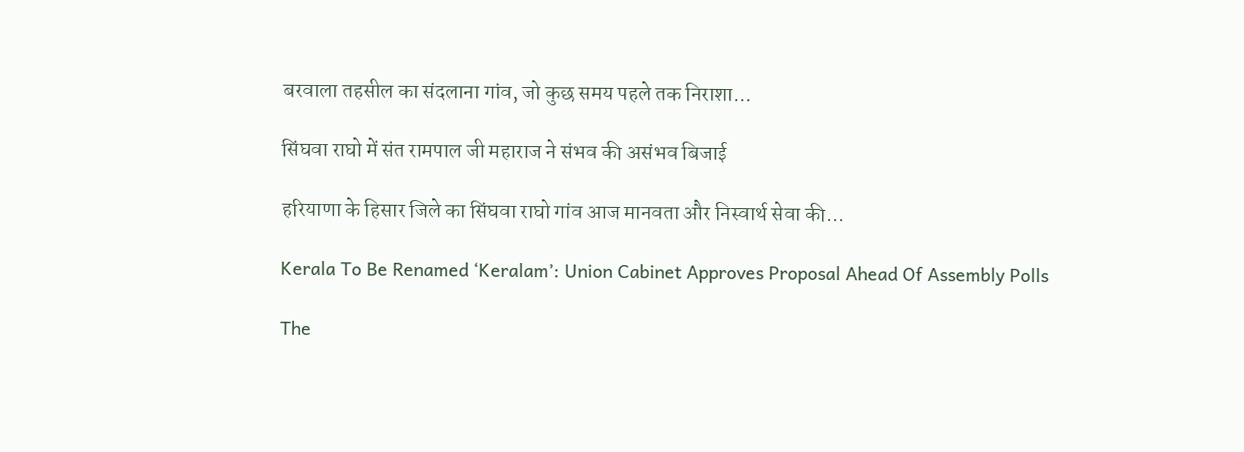बरवाला तहसील का संदलाना गांव, जो कुछ समय पहले तक निराशा...

सिंघवा राघो में संत रामपाल जी महाराज ने संभव की असंभव बिजाई

हरियाणा के हिसार जिले का सिंघवा राघो गांव आज मानवता और निस्वार्थ सेवा की...

Kerala To Be Renamed ‘Keralam’: Union Cabinet Approves Proposal Ahead Of Assembly Polls

The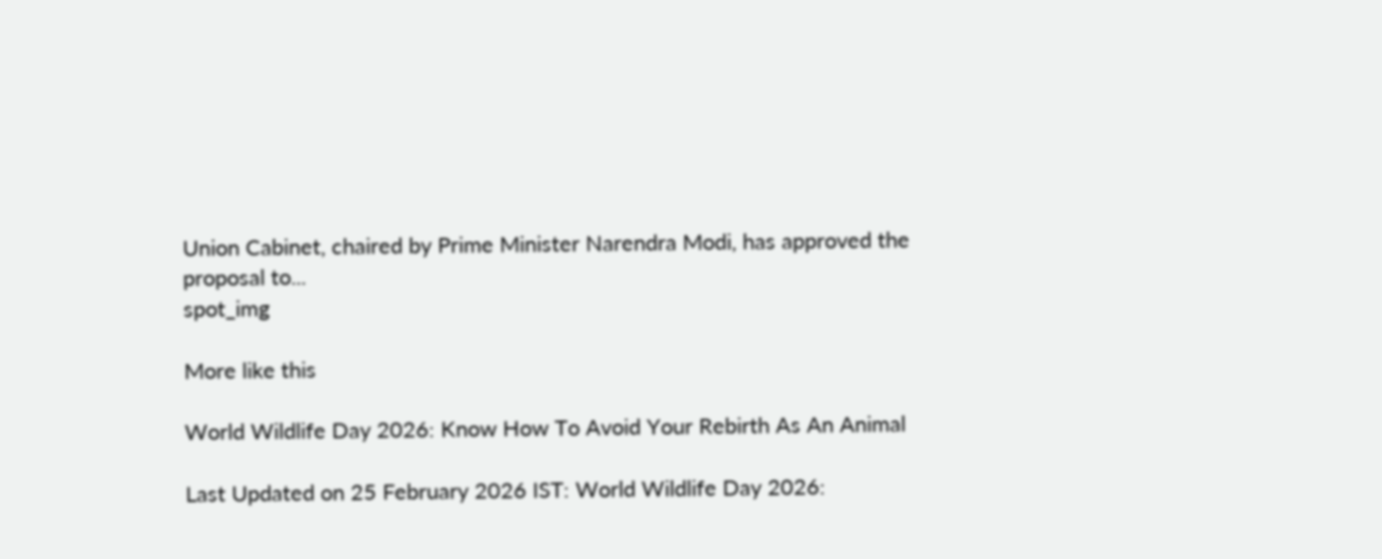Union Cabinet, chaired by Prime Minister Narendra Modi, has approved the proposal to...
spot_img

More like this

World Wildlife Day 2026: Know How To Avoid Your Rebirth As An Animal

Last Updated on 25 February 2026 IST: World Wildlife Day 2026: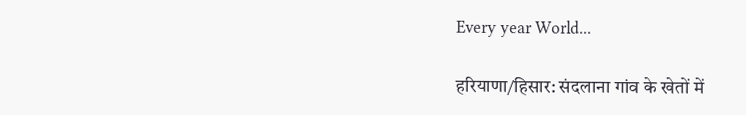Every year World...

हरियाणा/हिसार: संदलाना गांव के खेतों में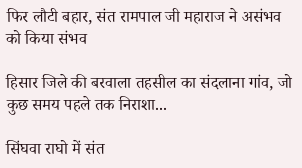फिर लौटी बहार, संत रामपाल जी महाराज ने असंभव को किया संभव

हिसार जिले की बरवाला तहसील का संदलाना गांव, जो कुछ समय पहले तक निराशा...

सिंघवा राघो में संत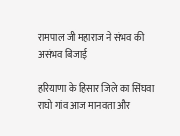रामपाल जी महाराज ने संभव की असंभव बिजाई

हरियाणा के हिसार जिले का सिंघवा राघो गांव आज मानवता और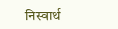निस्वार्थ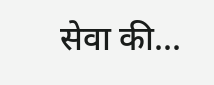सेवा की...